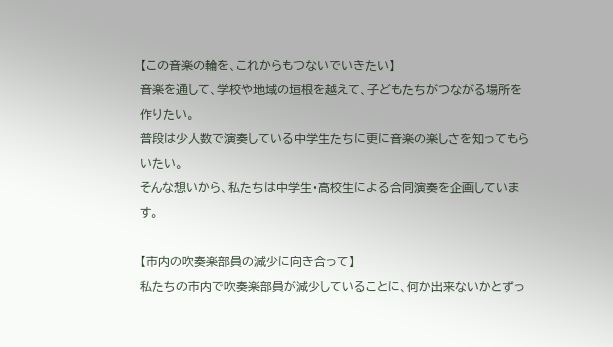【この音楽の輪を、これからもつないでいきたい】
音楽を通して、学校や地域の垣根を越えて、子どもたちがつながる場所を作りたい。
普段は少人数で演奏している中学生たちに更に音楽の楽しさを知ってもらいたい。
そんな想いから、私たちは中学生・高校生による合同演奏を企画しています。

【市内の吹奏楽部員の減少に向き合って】
私たちの市内で吹奏楽部員が減少していることに、何か出来ないかとずっ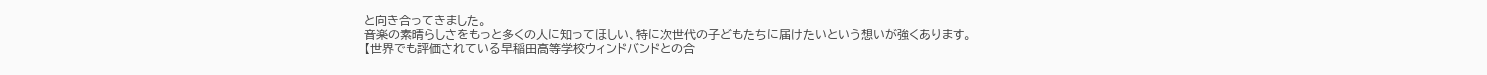と向き合ってきました。
音楽の素晴らしさをもっと多くの人に知ってほしい、特に次世代の子どもたちに届けたいという想いが強くあります。
【世界でも評価されている早稲田高等学校ウィンドバンドとの合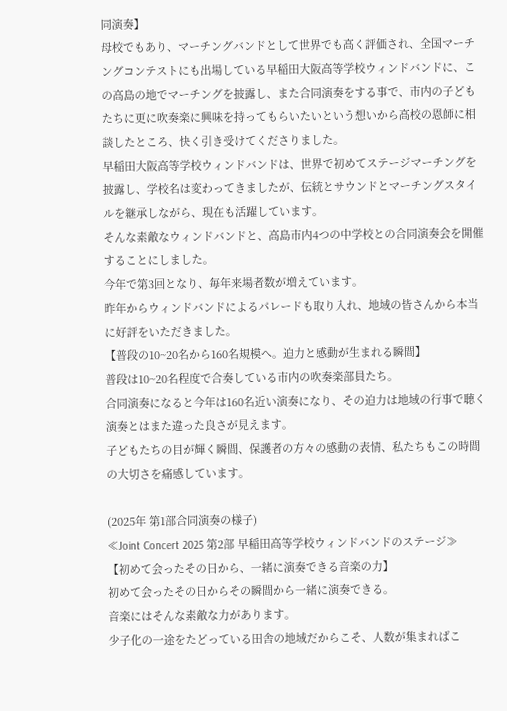同演奏】
母校でもあり、マーチングバンドとして世界でも高く評価され、全国マーチングコンテストにも出場している早稲田大阪高等学校ウィンドバンドに、この高島の地でマーチングを披露し、また合同演奏をする事で、市内の子どもたちに更に吹奏楽に興味を持ってもらいたいという想いから高校の恩師に相談したところ、快く引き受けてくださりました。
早稲田大阪高等学校ウィンドバンドは、世界で初めてステージマーチングを披露し、学校名は変わってきましたが、伝統とサウンドとマーチングスタイルを継承しながら、現在も活躍しています。
そんな素敵なウィンドバンドと、高島市内4つの中学校との合同演奏会を開催することにしました。
今年で第3回となり、毎年来場者数が増えています。
昨年からウィンドバンドによるパレードも取り入れ、地域の皆さんから本当に好評をいただきました。
【普段の10~20名から160名規模へ。迫力と感動が生まれる瞬間】
普段は10~20名程度で合奏している市内の吹奏楽部員たち。
合同演奏になると今年は160名近い演奏になり、その迫力は地域の行事で聴く演奏とはまた違った良さが見えます。
子どもたちの目が輝く瞬間、保護者の方々の感動の表情、私たちもこの時間の大切さを痛感しています。

(2025年 第1部合同演奏の様子)
≪Joint Concert 2025 第2部 早稲田高等学校ウィンドバンドのステージ≫
【初めて会ったその日から、一緒に演奏できる音楽の力】
初めて会ったその日からその瞬間から一緒に演奏できる。
音楽にはそんな素敵な力があります。
少子化の一途をたどっている田舎の地域だからこそ、人数が集まればこ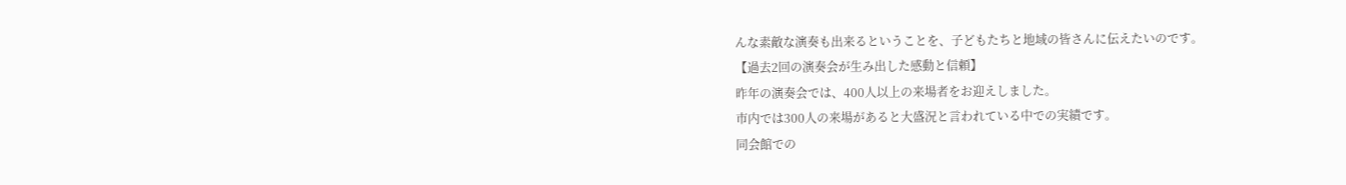んな素敵な演奏も出来るということを、子どもたちと地域の皆さんに伝えたいのです。
【過去2回の演奏会が生み出した感動と信頼】
昨年の演奏会では、400人以上の来場者をお迎えしました。
市内では300人の来場があると大盛況と言われている中での実績です。
同会館での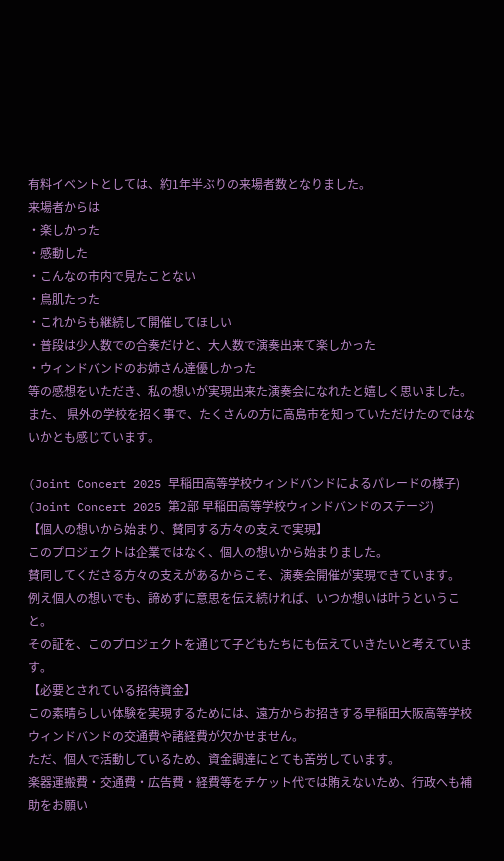有料イベントとしては、約1年半ぶりの来場者数となりました。
来場者からは
・楽しかった
・感動した
・こんなの市内で見たことない
・鳥肌たった
・これからも継続して開催してほしい
・普段は少人数での合奏だけと、大人数で演奏出来て楽しかった
・ウィンドバンドのお姉さん達優しかった
等の感想をいただき、私の想いが実現出来た演奏会になれたと嬉しく思いました。
また、 県外の学校を招く事で、たくさんの方に高島市を知っていただけたのではないかとも感じています。

(Joint Concert 2025 早稲田高等学校ウィンドバンドによるパレードの様子)
(Joint Concert 2025 第2部 早稲田高等学校ウィンドバンドのステージ)
【個人の想いから始まり、賛同する方々の支えで実現】
このプロジェクトは企業ではなく、個人の想いから始まりました。
賛同してくださる方々の支えがあるからこそ、演奏会開催が実現できています。
例え個人の想いでも、諦めずに意思を伝え続ければ、いつか想いは叶うということ。
その証を、このプロジェクトを通じて子どもたちにも伝えていきたいと考えています。
【必要とされている招待資金】
この素晴らしい体験を実現するためには、遠方からお招きする早稲田大阪高等学校ウィンドバンドの交通費や諸経費が欠かせません。
ただ、個人で活動しているため、資金調達にとても苦労しています。
楽器運搬費・交通費・広告費・経費等をチケット代では賄えないため、行政へも補助をお願い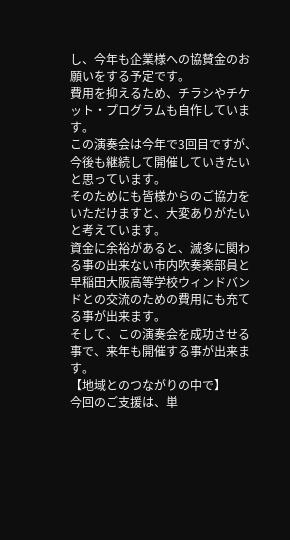し、今年も企業様への協賛金のお願いをする予定です。
費用を抑えるため、チラシやチケット・プログラムも自作しています。
この演奏会は今年で3回目ですが、今後も継続して開催していきたいと思っています。
そのためにも皆様からのご協力をいただけますと、大変ありがたいと考えています。
資金に余裕があると、滅多に関わる事の出来ない市内吹奏楽部員と早稲田大阪高等学校ウィンドバンドとの交流のための費用にも充てる事が出来ます。
そして、この演奏会を成功させる事で、来年も開催する事が出来ます。
【地域とのつながりの中で】
今回のご支援は、単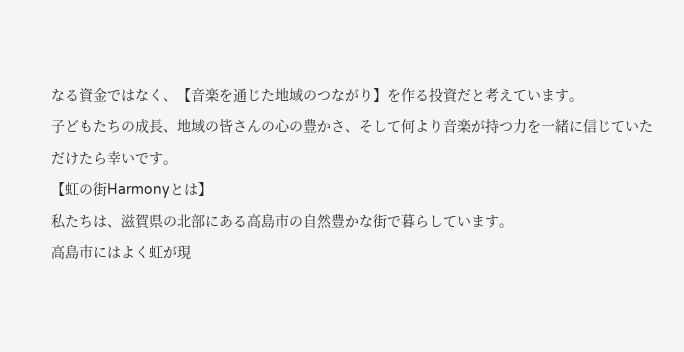なる資金ではなく、【音楽を通じた地域のつながり】を作る投資だと考えています。
子どもたちの成長、地域の皆さんの心の豊かさ、そして何より音楽が持つ力を一緒に信じていただけたら幸いです。
【虹の街Harmonyとは】
私たちは、滋賀県の北部にある高島市の自然豊かな街で暮らしています。
高島市にはよく虹が現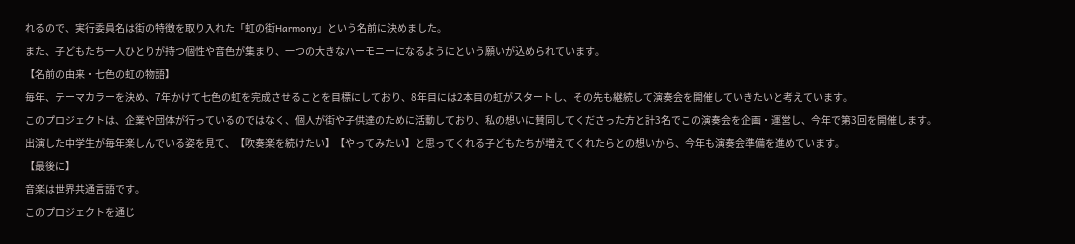れるので、実行委員名は街の特徴を取り入れた「虹の街Harmony」という名前に決めました。
また、子どもたち一人ひとりが持つ個性や音色が集まり、一つの大きなハーモニーになるようにという願いが込められています。
【名前の由来・七色の虹の物語】
毎年、テーマカラーを決め、7年かけて七色の虹を完成させることを目標にしており、8年目には2本目の虹がスタートし、その先も継続して演奏会を開催していきたいと考えています。
このプロジェクトは、企業や団体が行っているのではなく、個人が街や子供達のために活動しており、私の想いに賛同してくださった方と計3名でこの演奏会を企画・運営し、今年で第3回を開催します。
出演した中学生が毎年楽しんでいる姿を見て、【吹奏楽を続けたい】【やってみたい】と思ってくれる子どもたちが増えてくれたらとの想いから、今年も演奏会準備を進めています。
【最後に】
音楽は世界共通言語です。
このプロジェクトを通じ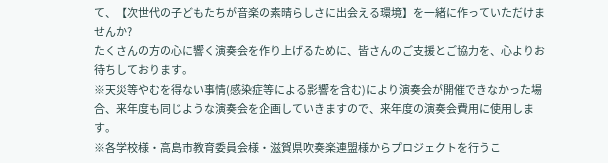て、【次世代の子どもたちが音楽の素晴らしさに出会える環境】を一緒に作っていただけませんか?
たくさんの方の心に響く演奏会を作り上げるために、皆さんのご支援とご協力を、心よりお待ちしております。
※天災等やむを得ない事情(感染症等による影響を含む)により演奏会が開催できなかった場合、来年度も同じような演奏会を企画していきますので、来年度の演奏会費用に使用します。
※各学校様・高島市教育委員会様・滋賀県吹奏楽連盟様からプロジェクトを行うこ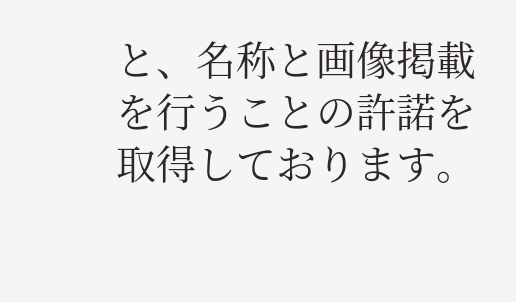と、名称と画像掲載を行うことの許諾を取得しております。